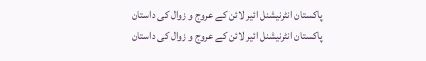پاکستان انٹرنیشنل ائیر لائن کے عروج و زوال کی داستان
پاکستان انٹرنیشنل ائیر لائن کے عروج و زوال کی داستان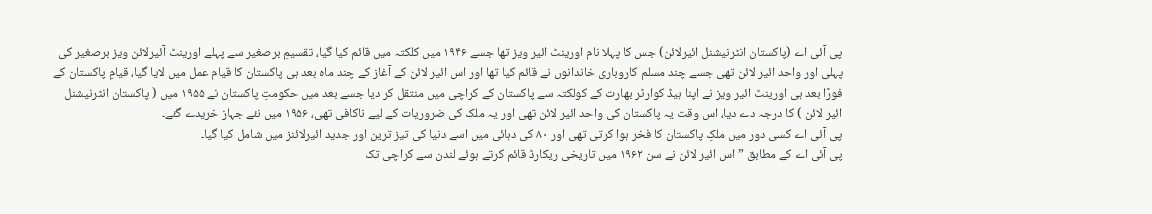پی آئی اے (پاکستان انٹرنیشنل ائیرلائن) جس کا پہلا نام اورینٹ ائیر ویز تھا جسے ۱۹۴۶ میں کلکتہ میں قائم کیا گیا، تقسیمِ برصغیر سے پہلے اورینٹ آئیرلائن ویز برصغیر کی پہلی اور واحد ائیر لائن تھی جسے چند مسلم کاروباری خاندانوں نے قائم کیا تھا اور اس ائیر لائن کے آغاز کے چند ماہ بعد ہی پاکستان کا قیام عمل میں لایا گیا، قیامِ پاکستان کے فورًا بعد ہی اورینٹ ائیر ویز نے اپنا ہیڈ کوارٹر بھارت کے کولکتہ سے پاکستان کے کراچی میں منتقل کر دیا جسے بعد میں حکومتِ پاکستان نے ۱۹۵۵ میں ( پاکستان انٹرنیشنل ائیر لائن ) کا درجہ دے دیا، اس وقت یہ پاکستان کی واحد ائیر لائن تھی اور یہ ملک کی ضروریات کے لیے ناکافی تھی، ۱۹۵۶ میں نئے جہاز خریدے گئے۔
پی آئی اے کسی دور میں ملکِ پاکستان کا فخر ہوا کرتی تھی اور ۸۰ کی دہائی میں اسے دنیا کی تیز ترین اور جدید ائیرلائنز میں شامل کیا گیا۔
پی آئی اے کے مطابق ” اس ائیر لائن نے سن ۱۹۶۲ میں تاریخی ریکارڈ قائم کرتے ہوئے لندن سے کراچی تک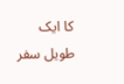کا ایک طویل سفر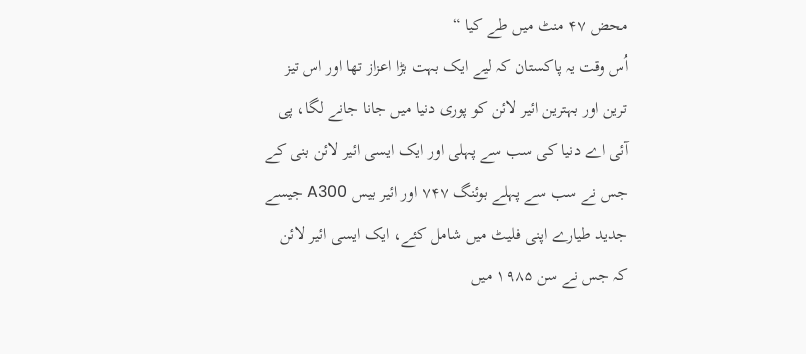محض ۴۷ منٹ میں طے کیا “
اُس وقت یہ پاکستان کہ لیے ایک بہت بڑا اعزاز تھا اور اس تیز ترین اور بہترین ائیر لائن کو پوری دنیا میں جانا جانے لگا، پی آئی اے دنیا کی سب سے پہلی اور ایک ایسی ائیر لائن بنی کے جس نے سب سے پہلے بوئنگ ۷۴۷ اور ائیر بیس A300 جیسے جدید طیارے اپنی فلیٹ میں شامل کئے، ایک ایسی ائیر لائن کہ جس نے سن ۱۹۸۵ میں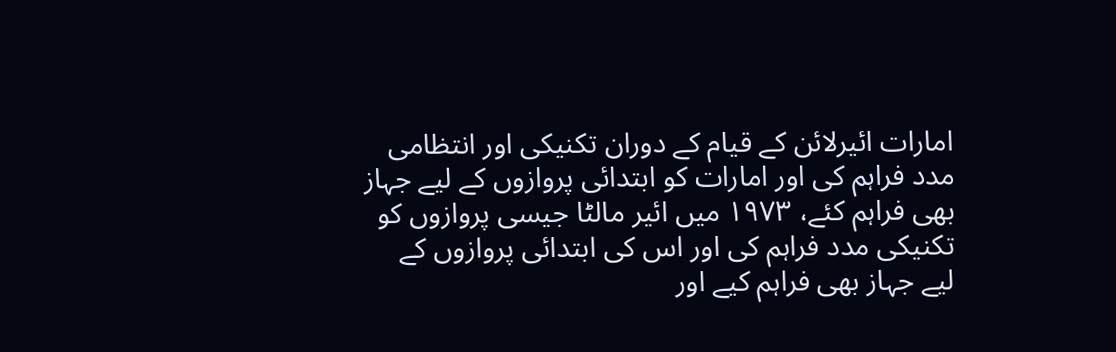امارات ائیرلائن کے قیام کے دوران تکنیکی اور انتظامی مدد فراہم کی اور امارات کو ابتدائی پروازوں کے لیے جہاز بھی فراہم کئے، ۱۹۷۳ میں ائیر مالٹا جیسی پروازوں کو تکنیکی مدد فراہم کی اور اس کی ابتدائی پروازوں کے لیے جہاز بھی فراہم کیے اور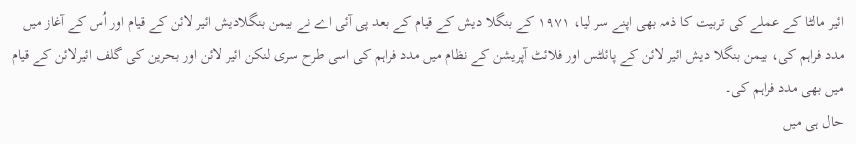ائیر مالٹا کے عملے کی تربیت کا ذمہ بھی اپنے سر لیا، ۱۹۷۱ کے بنگلا دیش کے قیام کے بعد پی آئی اے نے بیمن بنگلادیش ائیر لائن کے قیام اور اُس کے آغاز میں مدد فراہم کی، بیمن بنگلا دیش ائیر لائن کے پائلٹس اور فلائٹ آپریشن کے نظام میں مدد فراہم کی اسی طرح سری لنکن ائیر لائن اور بحرین کی گلف ائیرلائن کے قیام میں بھی مدد فراہم کی۔
حال ہی میں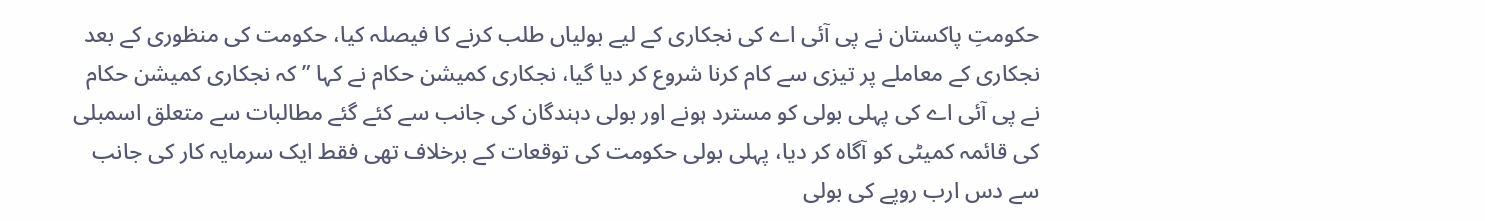حکومتِ پاکستان نے پی آئی اے کی نجکاری کے لیے بولیاں طلب کرنے کا فیصلہ کیا، حکومت کی منظوری کے بعد نجکاری کے معاملے پر تیزی سے کام کرنا شروع کر دیا گیا، نجکاری کمیشن حکام نے کہا ” کہ نجکاری کمیشن حکام نے پی آئی اے کی پہلی بولی کو مسترد ہونے اور بولی دہندگان کی جانب سے کئے گئے مطالبات سے متعلق اسمبلی کی قائمہ کمیٹی کو آگاہ کر دیا، پہلی بولی حکومت کی توقعات کے برخلاف تھی فقط ایک سرمایہ کار کی جانب سے دس ارب روپے کی بولی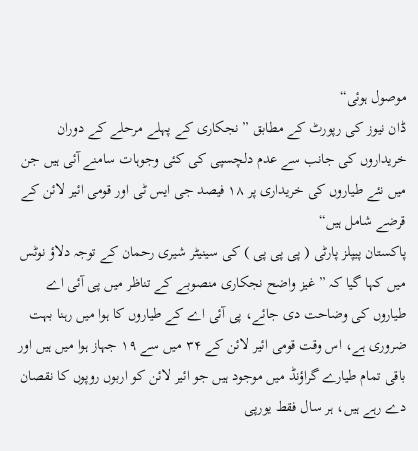موصول ہوئی“
ڈان نیوز کی رپورٹ کے مطابق ” نجکاری کے پہلے مرحلے کے دوران خریداروں کی جانب سے عدم دلچسپی کی کئی وجوہات سامنے آئی ہیں جن میں نئے طیاروں کی خریداری پر ۱۸ فیصد جی ایس ٹی اور قومی ائیر لائن کے قرضے شامل ہیں“
پاکستان پیپلز پارٹی ( پی پی پی ) کی سینیٹر شیری رحمان کے توجہ دلاؤ نوٹس میں کہا گیا کہ ” غیز واضح نجکاری منصوبے کے تناظر میں پی آئی اے طیاروں کی وضاحت دی جائے، پی آئی اے کے طیاروں کا ہوا میں رہنا بہت ضروری ہے، اس وقت قومی ائیر لائن کے ۳۴ میں سے ۱۹ جہاز ہوا میں ہیں اور باقی تمام طیارے گراؤنڈ میں موجود ہیں جو ائیر لائن کو اربوں روپوں کا نقصان دے رہے ہیں، ہر سال فقط یورپی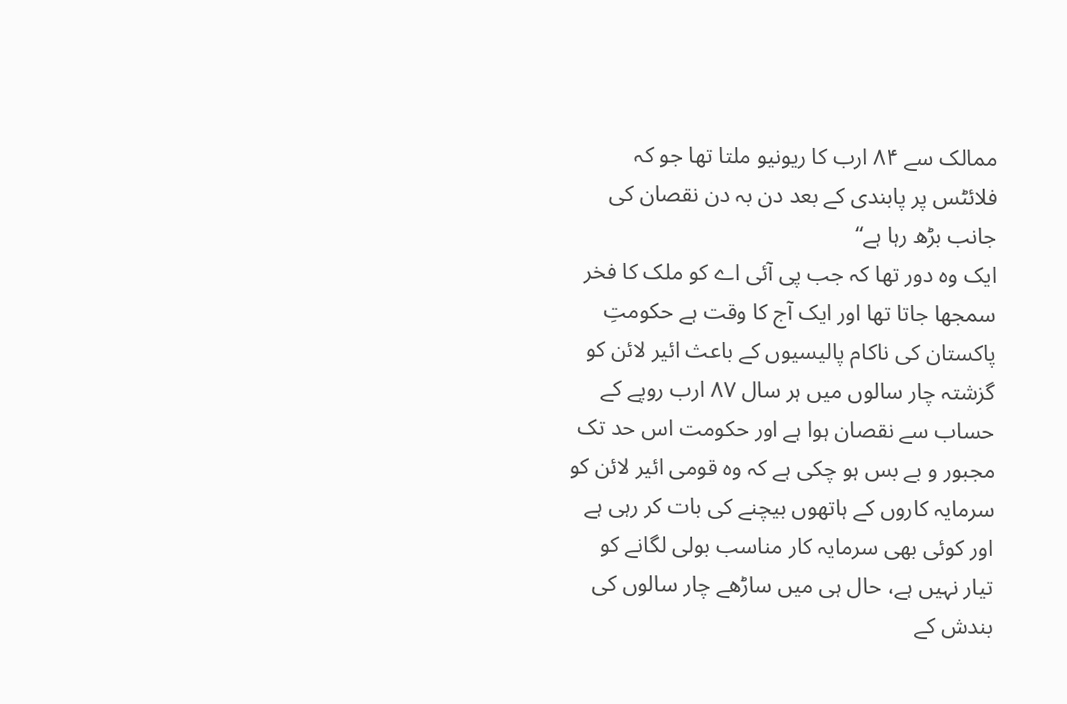ممالک سے ۸۴ ارب کا ریونیو ملتا تھا جو کہ فلائٹس پر پابندی کے بعد دن بہ دن نقصان کی جانب بڑھ رہا ہے“
ایک وہ دور تھا کہ جب پی آئی اے کو ملک کا فخر سمجھا جاتا تھا اور ایک آج کا وقت ہے حکومتِ پاکستان کی ناکام پالیسیوں کے باعث ائیر لائن کو گزشتہ چار سالوں میں ہر سال ۸۷ ارب روپے کے حساب سے نقصان ہوا ہے اور حکومت اس حد تک مجبور و بے بس ہو چکی ہے کہ وہ قومی ائیر لائن کو سرمایہ کاروں کے ہاتھوں بیچنے کی بات کر رہی ہے اور کوئی بھی سرمایہ کار مناسب بولی لگانے کو تیار نہیں ہے، حال ہی میں ساڑھے چار سالوں کی بندش کے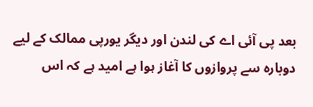بعد پی آئی اے کی لندن اور دیگر یورپی ممالک کے لیے دوبارہ سے پروازوں کا آغاز ہوا ہے امید ہے کہ اس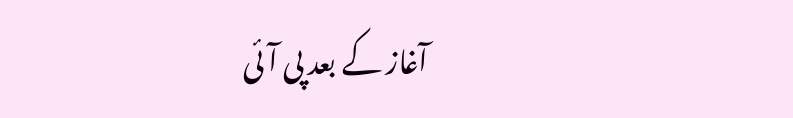آغاز کے بعد پی آئی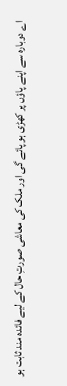اے دوبارہ سے اپنے پاؤں پر کھڑی ہو پائے گی اور ملک کی معاشی صورتِ حال کے لیے فائدہ مند ثابت ہو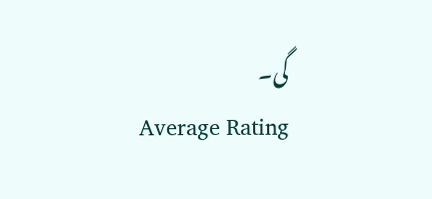گی۔
Average Rating